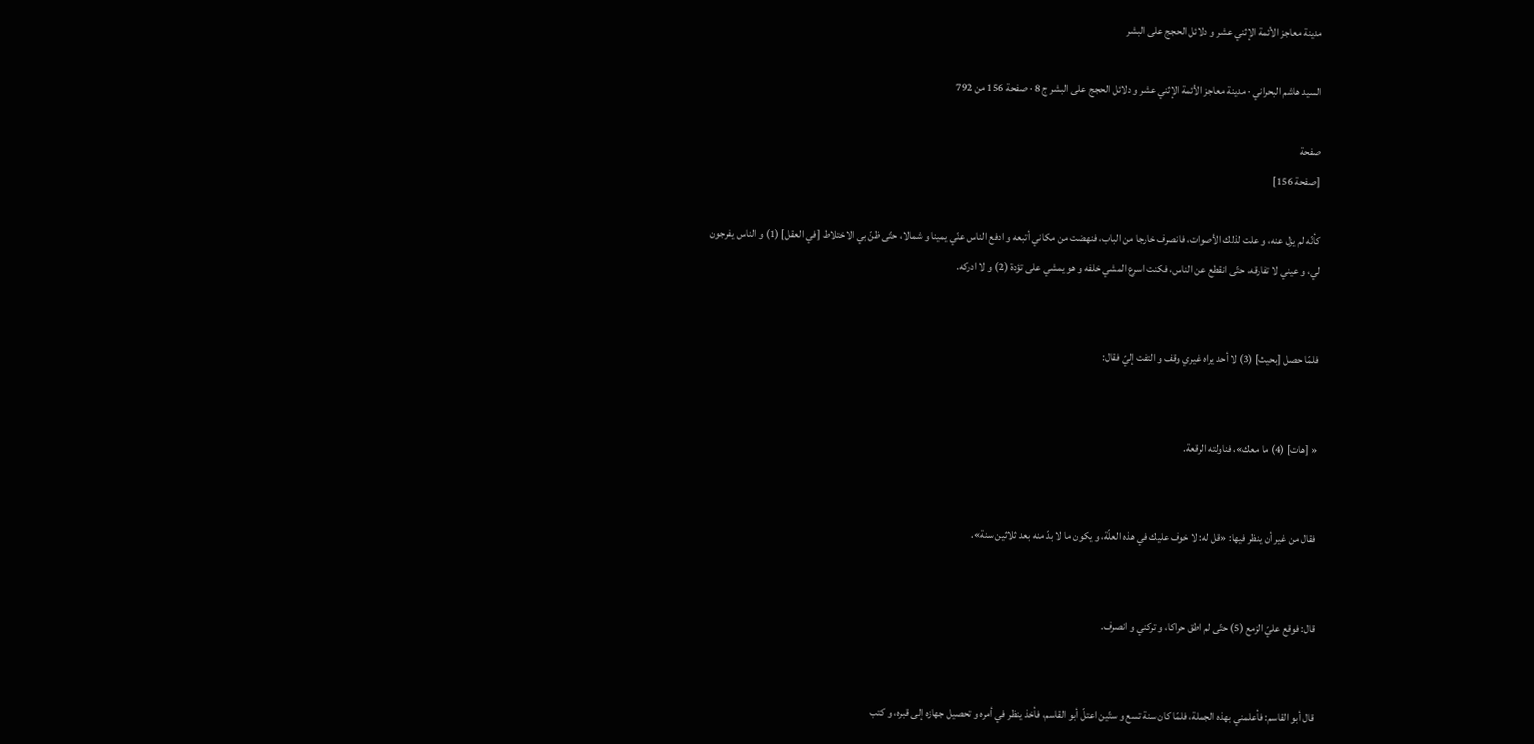مدينة معاجز الأئمة الإثني عشر و دلائل الحجج على البشر

السيد هاشم البحراني · مدينة معاجز الأئمة الإثني عشر و دلائل الحجج على البشر ج 8 · صفحة 156 من 792

صفحة
[صفحة 156]

كأنّه لم يزل عنه، و علت لذلك الأصوات، فانصرف خارجا من الباب، فنهضت من مكاني أتبعه و ادفع الناس عنّي يمينا و شمالا، حتّى ظنّ بي الاختلاط [في العقل] (1) و الناس يفرجون لي، و عيني لا تفارقه، حتّى انقطع عن الناس، فكنت اسرع المشي خلفه و هو يمشي على تؤدة (2) و لا ادركه.


فلمّا حصل [بحيث] (3) لا أحد يراه غيري وقف و التفت إليّ فقال:


« [هات] (4) ما معك»، فناولته الرقعة.


فقال من غير أن ينظر فيها: «قل له: لا خوف عليك في هذه العلّة، و يكون ما لا بدّ منه بعد ثلاثين سنة».


قال: فوقع عليّ الزمع (5) حتّى لم اطق حراكا، و تركني و انصرف.


قال أبو القاسم: فأعلمني بهذه الجملة، فلمّا كان سنة تسع و ستّين اعتلّ أبو القاسم، فأخذ ينظر في أمره و تحصيل جهازه إلى قبره، و كتب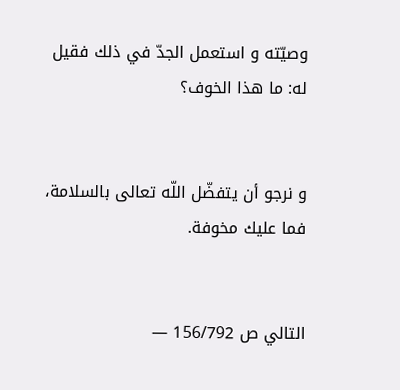وصيّته و استعمل الجدّ في ذلك فقيل له: ما هذا الخوف؟


و نرجو أن يتفضّل اللّه تعالى بالسلامة، فما عليك مخوفة.


التالي ص 156/792 —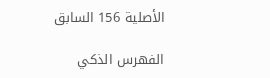الأصلية 156 السابق

الفهرس الذكي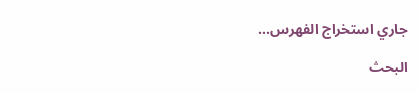جاري استخراج الفهرس...

البحث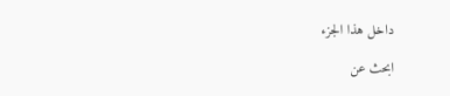داخل هذا الجزء

ابحث عن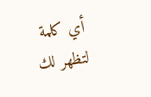أي كلمة لتظهر لك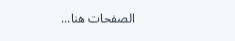الصفحات هنا...